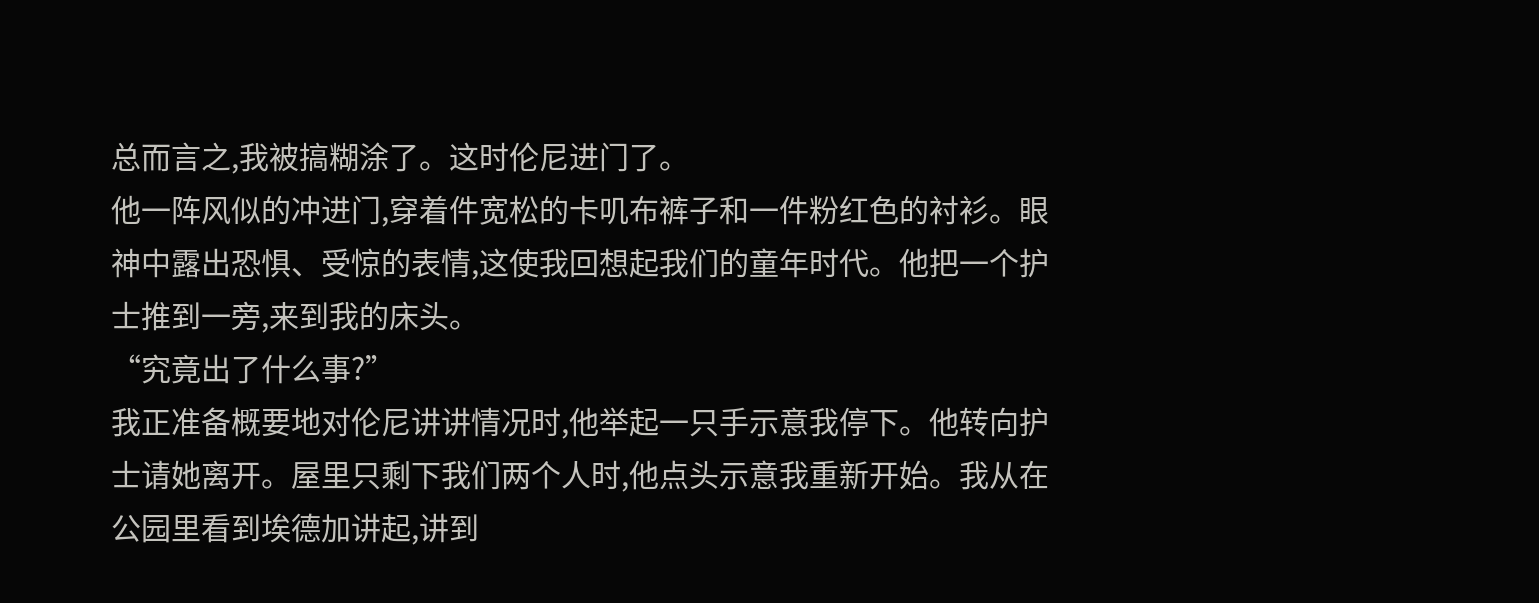总而言之,我被搞糊涂了。这时伦尼进门了。
他一阵风似的冲进门,穿着件宽松的卡叽布裤子和一件粉红色的衬衫。眼神中露出恐惧、受惊的表情,这使我回想起我们的童年时代。他把一个护士推到一旁,来到我的床头。
“究竟出了什么事?”
我正准备概要地对伦尼讲讲情况时,他举起一只手示意我停下。他转向护士请她离开。屋里只剩下我们两个人时,他点头示意我重新开始。我从在公园里看到埃德加讲起,讲到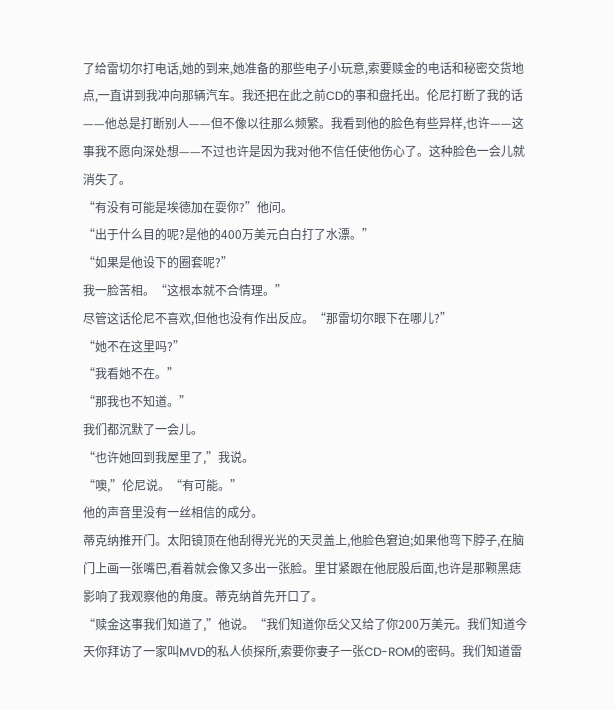了给雷切尔打电话,她的到来,她准备的那些电子小玩意,索要赎金的电话和秘密交货地点,一直讲到我冲向那辆汽车。我还把在此之前CD的事和盘托出。伦尼打断了我的话——他总是打断别人——但不像以往那么频繁。我看到他的脸色有些异样,也许——这事我不愿向深处想——不过也许是因为我对他不信任使他伤心了。这种脸色一会儿就消失了。
“有没有可能是埃德加在耍你?”他问。
“出于什么目的呢?是他的400万美元白白打了水漂。”
“如果是他设下的圈套呢?”
我一脸苦相。“这根本就不合情理。”
尽管这话伦尼不喜欢,但他也没有作出反应。“那雷切尔眼下在哪儿?”
“她不在这里吗?”
“我看她不在。”
“那我也不知道。”
我们都沉默了一会儿。
“也许她回到我屋里了,”我说。
“噢,”伦尼说。“有可能。”
他的声音里没有一丝相信的成分。
蒂克纳推开门。太阳镜顶在他刮得光光的天灵盖上,他脸色窘迫;如果他弯下脖子,在脑门上画一张嘴巴,看着就会像又多出一张脸。里甘紧跟在他屁股后面,也许是那颗黑痣影响了我观察他的角度。蒂克纳首先开口了。
“赎金这事我们知道了,”他说。“我们知道你岳父又给了你200万美元。我们知道今天你拜访了一家叫MVD的私人侦探所,索要你妻子一张CD-ROM的密码。我们知道雷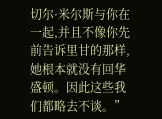切尔·米尔斯与你在一起,并且不像你先前告诉里甘的那样,她根本就没有回华盛顿。因此这些我们都略去不谈。”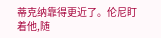蒂克纳靠得更近了。伦尼盯着他,随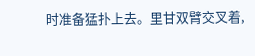时准备猛扑上去。里甘双臂交叉着,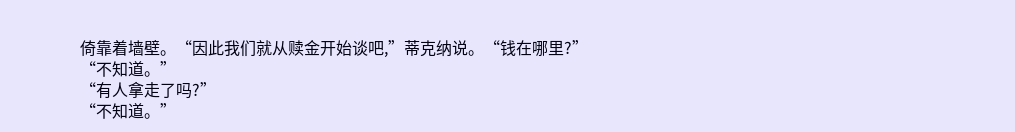倚靠着墙壁。“因此我们就从赎金开始谈吧,”蒂克纳说。“钱在哪里?”
“不知道。”
“有人拿走了吗?”
“不知道。”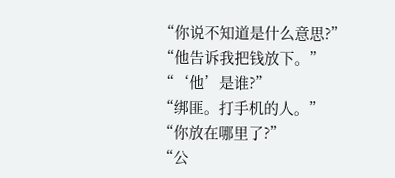“你说不知道是什么意思?”
“他告诉我把钱放下。”
“‘他’是谁?”
“绑匪。打手机的人。”
“你放在哪里了?”
“公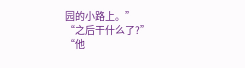园的小路上。”
“之后干什么了?”
“他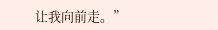让我向前走。”